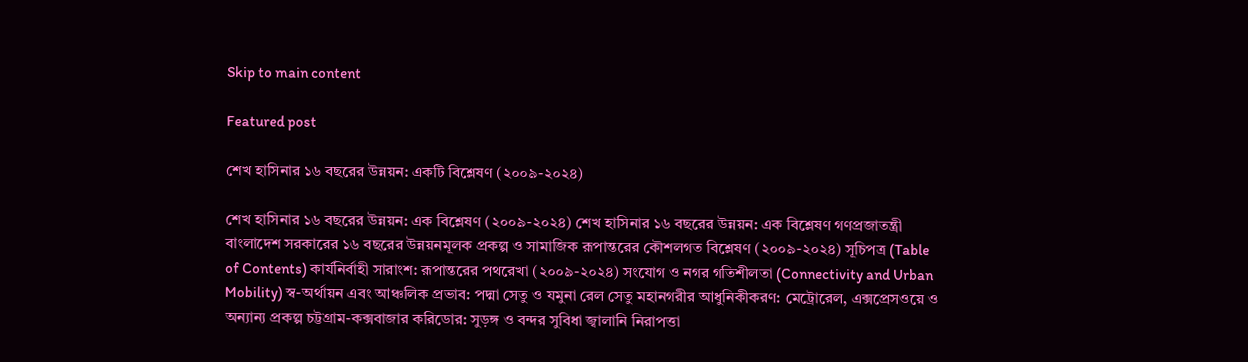Skip to main content

Featured post

শেখ হাসিনার ১৬ বছরের উন্নয়ন: একটি বিশ্লেষণ (২০০৯-২০২৪)

শেখ হাসিনার ১৬ বছরের উন্নয়ন: এক বিশ্লেষণ (২০০৯-২০২৪) শেখ হাসিনার ১৬ বছরের উন্নয়ন: এক বিশ্লেষণ গণপ্রজাতন্ত্রী বাংলাদেশ সরকারের ১৬ বছরের উন্নয়নমূলক প্রকল্প ও সামাজিক রূপান্তরের কৌশলগত বিশ্লেষণ (২০০৯-২০২৪) সূচিপত্র (Table of Contents) কার্যনির্বাহী সারাংশ: রূপান্তরের পথরেখা (২০০৯-২০২৪) সংযোগ ও নগর গতিশীলতা (Connectivity and Urban Mobility) স্ব-অর্থায়ন এবং আঞ্চলিক প্রভাব: পদ্মা সেতু ও যমুনা রেল সেতু মহানগরীর আধুনিকীকরণ: মেট্রোরেল, এক্সপ্রেসওয়ে ও অন্যান্য প্রকল্প চট্টগ্রাম-কক্সবাজার করিডোর: সুড়ঙ্গ ও বন্দর সুবিধা জ্বালানি নিরাপত্তা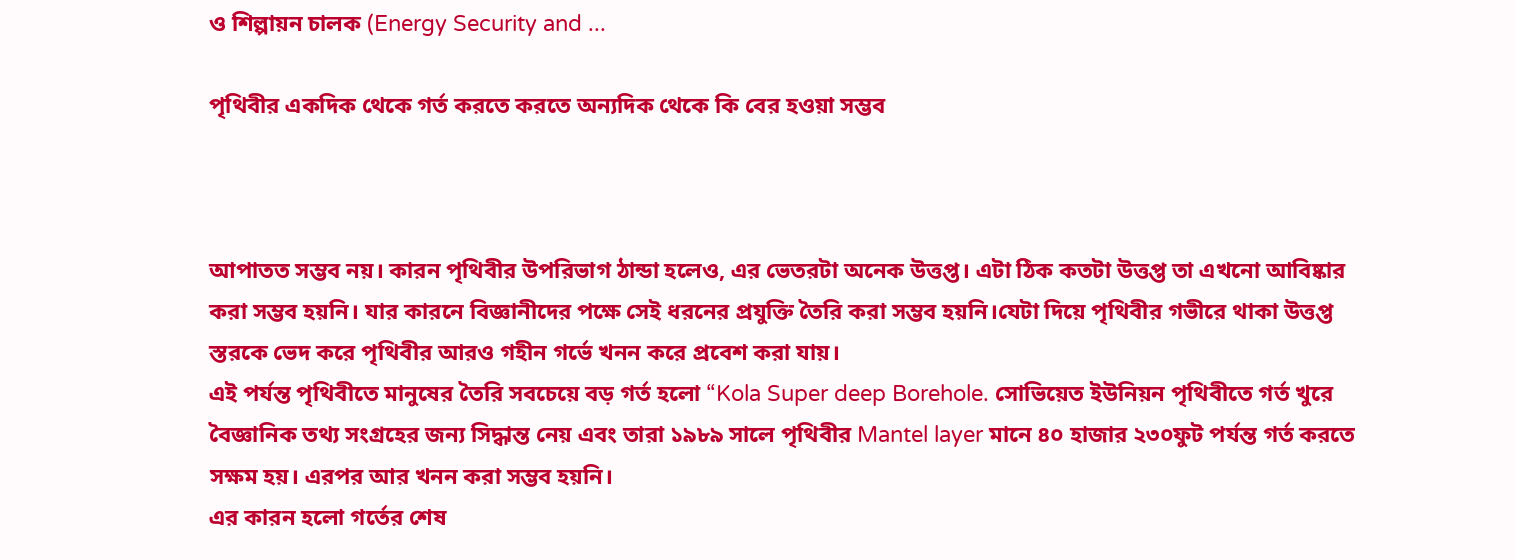ও শিল্পায়ন চালক (Energy Security and ...

পৃথিবীর একদিক থেকে গর্ত করতে করতে অন্যদিক থেকে কি বের হওয়া সম্ভব



আপাতত সম্ভব নয়। কারন পৃথিবীর উপরিভাগ ঠান্ডা হলেও, এর ভেতরটা অনেক উত্তপ্ত। এটা ঠিক কতটা উত্তপ্ত তা এখনো আবিষ্কার করা সম্ভব হয়নি। যার কারনে বিজ্ঞানীদের পক্ষে সেই ধরনের প্রযুক্তি তৈরি করা সম্ভব হয়নি।যেটা দিয়ে পৃথিবীর গভীরে থাকা উত্তপ্ত স্তরকে ভেদ করে পৃথিবীর আরও গহীন গর্ভে খনন করে প্রবেশ করা যায়।
এই পর্যন্ত পৃথিবীতে মানুষের তৈরি সবচেয়ে বড় গর্ত হলো “Kola Super deep Borehole. সোভিয়েত ইউনিয়ন পৃথিবীতে গর্ত খুরে বৈজ্ঞানিক তথ্য সংগ্রহের জন্য সিদ্ধান্ত নেয় এবং তারা ১৯৮৯ সালে পৃথিবীর Mantel layer মানে ৪০ হাজার ২৩০ফুট পর্যন্ত গর্ত করতে সক্ষম হয়। এরপর আর খনন করা সম্ভব হয়নি।
এর কারন হলো গর্তের শেষ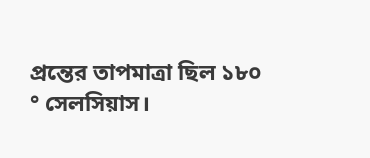প্রন্তের তাপমাত্রা ছিল ১৮০ ° সেলসিয়াস।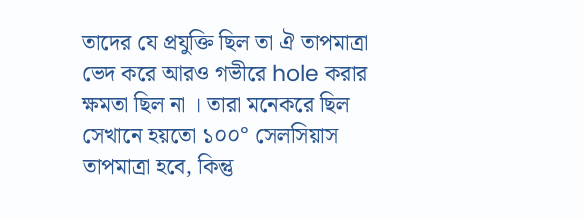তাদের যে প্রযুক্তি ছিল তা ঐ তাপমাত্রা ভেদ করে আরও গভীরে hole করার ক্ষমতা ছিল না । তারা মনেকরে ছিল সেখানে হয়তো ১০০° সেলসিয়াস তাপমাত্রা হবে, কিন্তু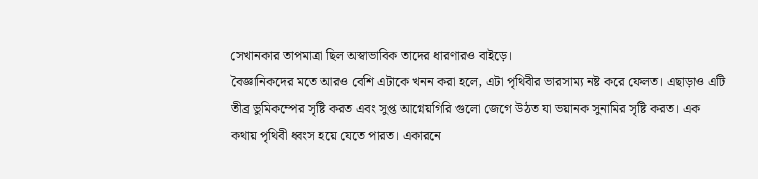সেখানকার তাপমাত্রা ছিল অস্বাভাবিক তাদের ধারণারও বাইড়ে।
বৈজ্ঞানিকদের মতে আরও বেশি এটাকে খনন করা হলে, এটা পৃথিবীর ভারসাম্য নষ্ট করে ফেলত। এছাড়াও এটি তীব্র ভুমিকম্পের সৃষ্টি করত এবং সুপ্ত আগ্নেয়গিরি গুলো জেগে উঠত যা ভয়ানক সুনামির সৃষ্টি করত। এক কথায় পৃথিবী ধ্বংস হয়ে যেতে পারত। একারনে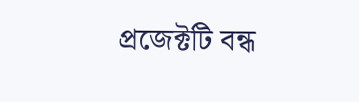প্রজেক্টটি বন্ধ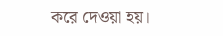করে দেওয়া হয়।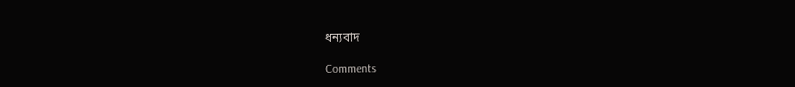ধন্যবাদ

Comments